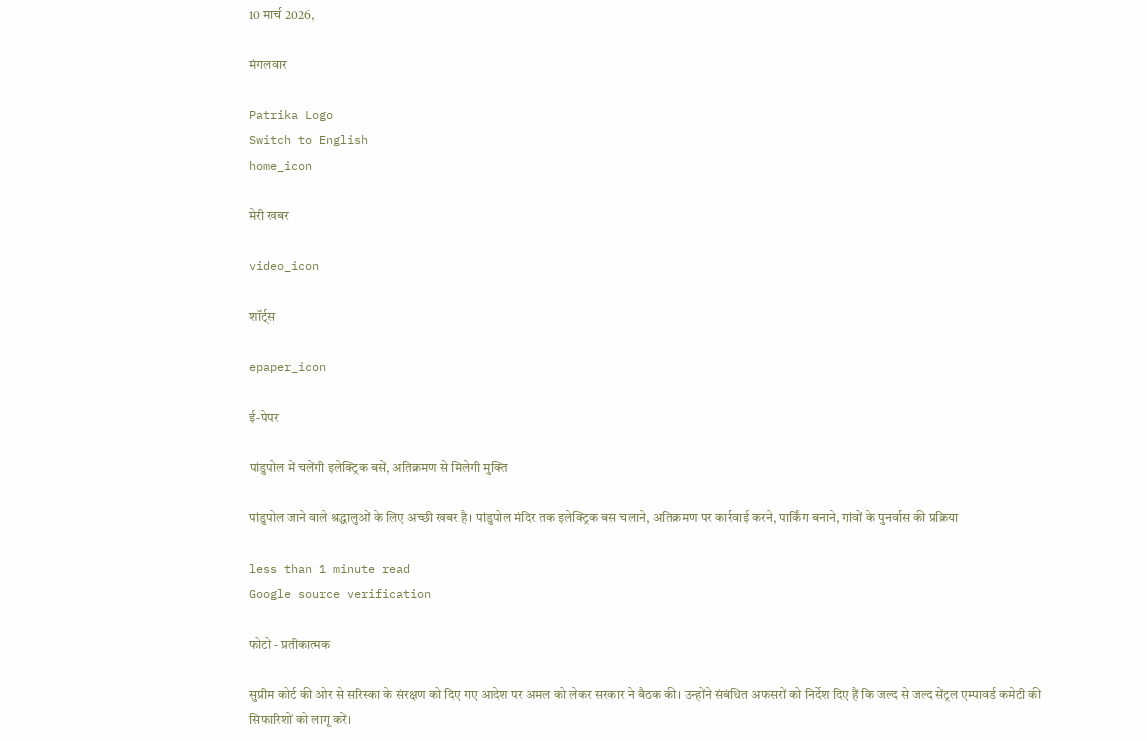10 मार्च 2026,

मंगलवार

Patrika Logo
Switch to English
home_icon

मेरी खबर

video_icon

शॉर्ट्स

epaper_icon

ई-पेपर

पांडुपोल में चलेंगी इलेक्ट्रिक बसें, अतिक्रमण से मिलेगी मुक्ति

पांडुपोल जाने वाले श्रद्धालुओं के लिए अच्छी खबर है। पांडुपोल मंदिर तक इलेक्ट्रिक बस चलाने, अतिक्रमण पर कार्रवाई करने, पार्किंग बनाने, गांवों के पुनर्वास की प्रक्रिया

less than 1 minute read
Google source verification

फोटो - प्रतीकात्मक

सुप्रीम कोर्ट की ओर से सरिस्का के संरक्षण को दिए गए आदेश पर अमल को लेकर सरकार ने बैठक की। उन्होंने संबंधित अफसरों को निर्देश दिए हैं कि जल्द से जल्द सेंट्रल एम्पावर्ड कमेटी की सिफारिशों को लागू करें।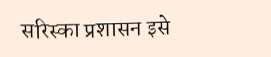सरिस्का प्रशासन इसे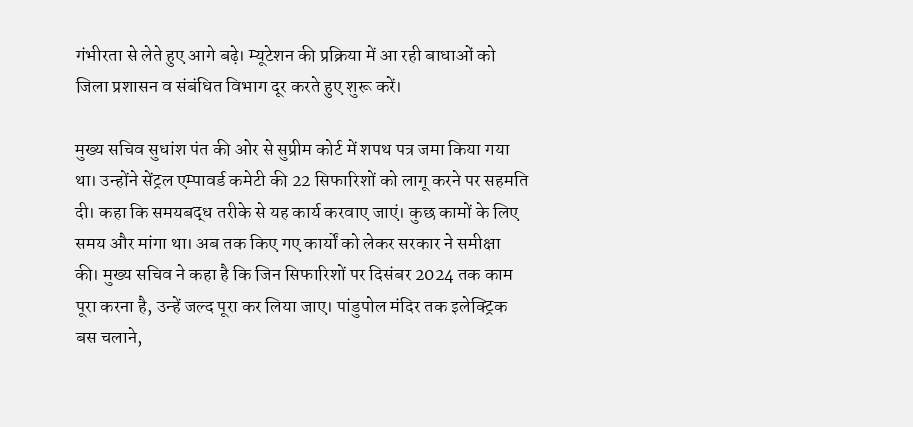गंभीरता से लेते हुए आगे बढ़े। म्यूटेशन की प्रक्रिया में आ रही बाधाओं को जिला प्रशासन व संबंधित विभाग दूर करते हुए शुरू करें।

मुख्य सचिव सुधांश पंत की ओर से सुप्रीम कोर्ट में शपथ पत्र जमा किया गया था। उन्होंने सेंट्रल एम्पावर्ड कमेटी की 22 सिफारिशों को लागू करने पर सहमति दी। कहा कि समयबद्ध तरीके से यह कार्य करवाए जाएं। कुछ कामों के लिए समय और मांगा था। अब तक किए गए कार्यों को लेकर सरकार ने समीक्षा की। मुख्य सचिव ने कहा है कि जिन सिफारिशों पर दिसंबर 2024 तक काम पूरा करना है, उन्हें जल्द पूरा कर लिया जाए। पांडुपोल मंदिर तक इलेक्ट्रिक बस चलाने,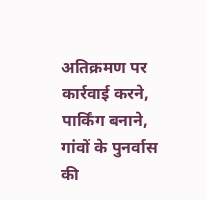अतिक्रमण पर कार्रवाई करने, पार्किंग बनाने, गांवों के पुनर्वास की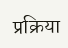प्रक्रिया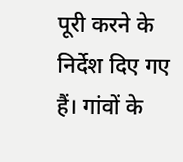पूरी करने के निर्देश दिए गए हैं। गांवों के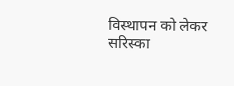विस्थापन को लेकर सरिस्का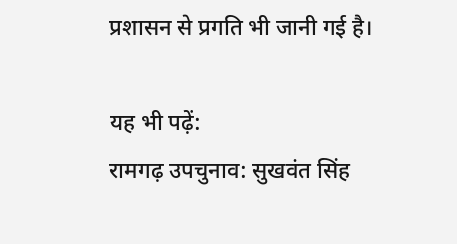प्रशासन से प्रगति भी जानी गई है।

यह भी पढ़ें:
रामगढ़ उपचुनाव: सुखवंत सिंह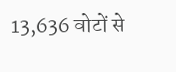13,636 वोटों से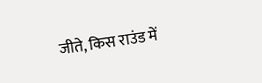जीते, किस राउंड में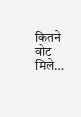कितने वोट मिले…